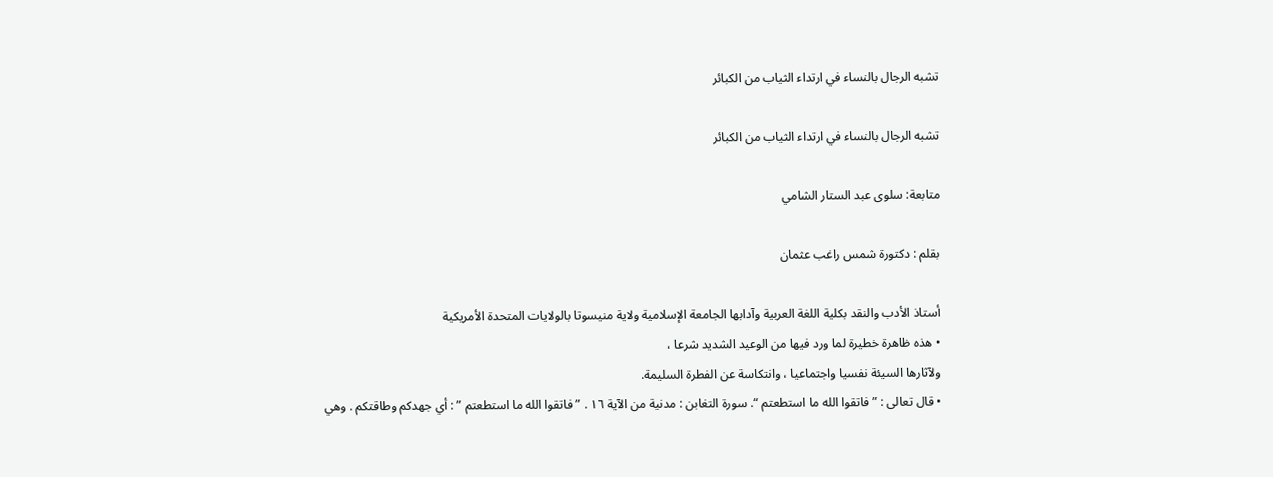تشبه الرجال بالنساء في ارتداء الثياب من الكبائر

تشبه الرجال بالنساء في ارتداء الثياب من الكبائر

متابعة: سلوى عبد الستار الشامي

بقلم : دكتورة شمس راغب عثمان

أستاذ الأدب والنقد بكلية اللغة العربية وآدابها الجامعة الإسلامية ولاية منيسوتا بالولايات المتحدة الأمريكية
• هذه ظاهرة خطيرة لما ورد فيها من الوعيد الشديد شرعا ،
ولآثارها السيئة نفسيا واجتماعيا ، وانتكاسة عن الفطرة السليمة.
• قال تعالى : ” فاتقوا الله ما استطعتم “. سورة التغابن : مدنية من الآية ١٦ . ” فاتقوا الله ما استطعتم ” : أي جهدكم وطاقتكم . وهي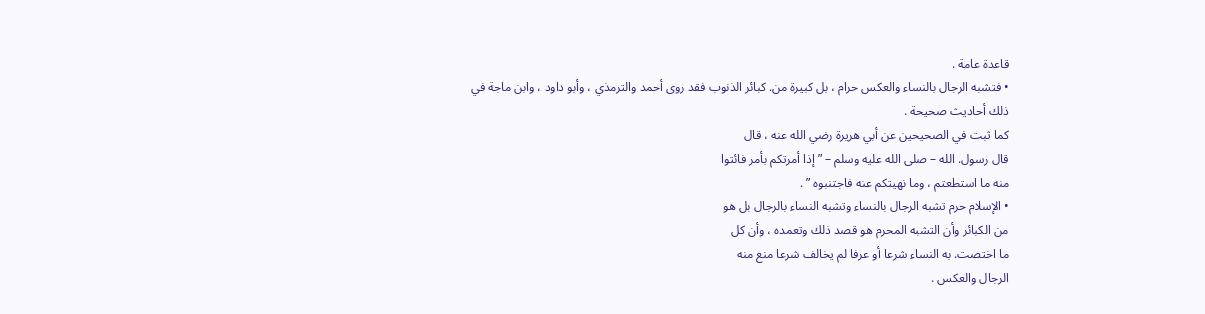قاعدة عامة .
• فتشبه الرجال بالنساء والعكس حرام ، بل كبيرة من. كبائر الذنوب فقد روى أحمد والترمذي ، وأبو داود ، وابن ماجة في
ذلك أحاديث صحيحة .
كما ثبت في الصحيحين عن أبي هريرة رضي الله عنه ، قال
قال رسول. الله – صلى الله عليه وسلم – ” إذا أمرتكم بأمر فائتوا
منه ما استطعتم ، وما نهيتكم عنه فاجتنبوه ” .
• الإسلام حرم تشبه الرجال بالنساء وتشبه النساء بالرجال بل هو
من الكبائر وأن التشبه المحرم هو قصد ذلك وتعمده ، وأن كل
ما اختصت. به النساء شرعا أو عرفا لم يخالف شرعا منع منه
الرجال والعكس .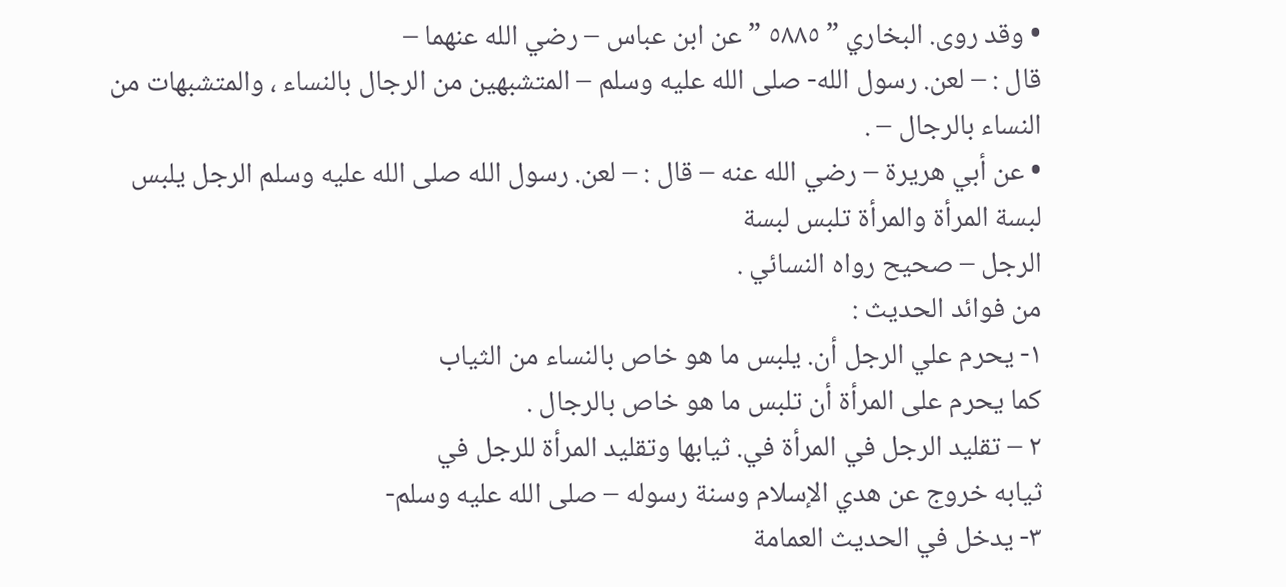• وقد روى. البخاري ” ٥٨٨٥ ” عن ابن عباس – رضي الله عنهما –
قال : – لعن. رسول الله- صلى الله عليه وسلم – المتشبهين من الرجال بالنساء ، والمتشبهات من النساء بالرجال – .
• عن أبي هريرة – رضي الله عنه – قال : – لعن. رسول الله صلى الله عليه وسلم الرجل يلبس لبسة المرأة والمرأة تلبس لبسة
الرجل – صحيح رواه النسائي .
من فوائد الحديث :
١- يحرم علي الرجل أن. يلبس ما هو خاص بالنساء من الثياب
كما يحرم على المرأة أن تلبس ما هو خاص بالرجال .
٢ – تقليد الرجل في المرأة في. ثيابها وتقليد المرأة للرجل في
ثيابه خروج عن هدي الإسلام وسنة رسوله – صلى الله عليه وسلم-
٣- يدخل في الحديث العمامة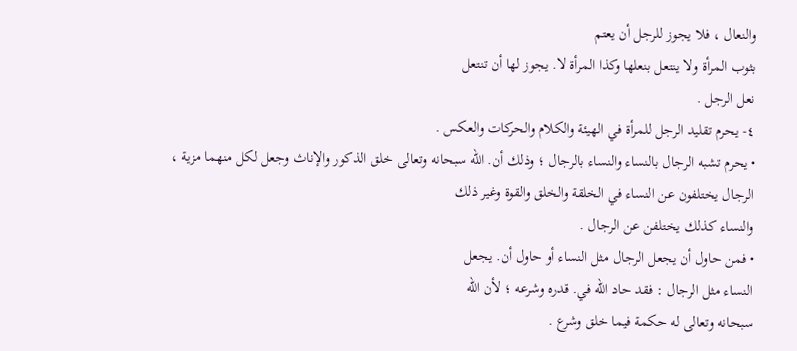والنعال ، فلا يجوز للرجل أن يعتم
بثوب المرأة ولا ينتعل بنعلها وكذا المرأة لا. يجوز لها أن تنتعل
نعل الرجل .
٤- يحرم تقليد الرجل للمرأة في الهيئة والكلام والحركات والعكس .
• يحرم تشبه الرجال بالنساء والنساء بالرجال ؛ وذلك أن. الله سبحانه وتعالى خلق الذكور والإناث وجعل لكل منهما مزية ،
الرجال يختلفون عن النساء في الخلقة والخلق والقوة وغير ذلك
والنساء كذلك يختلفن عن الرجال .
• فمن حاول أن يجعل الرجال مثل النساء أو حاول أن. يجعل
النساء مثل الرجال : فقد حاد الله في. قدره وشرعه ؛ لأن الله
سبحانه وتعالى له حكمة فيما خلق وشرع .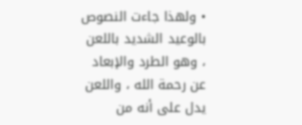• ولهذا جاءت النصوص بالوعيد الشديد باللعن ، وهو الطرد والإبعاد عن رحمة الله ، واللعن يدل على أنه من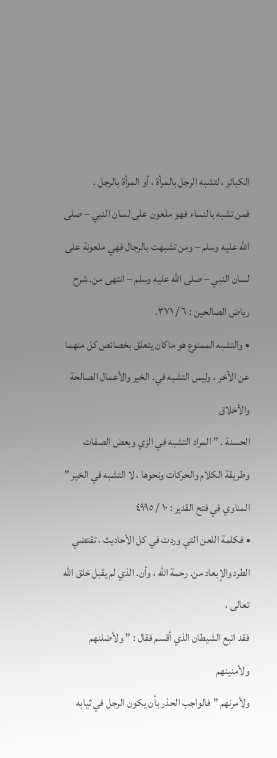الكبائر ، لتشبه الرجل بالمرأة ، أو المرأة بالرجل .
فمن تشبه بالنساء فهو ملعون على لسان النبي – صلى الله عليه وسلم – ومن تشبهت بالرجال فهي ملعونة على لسان النبي – صلى الله عليه وسلم – انتهى من. شرح رياض الصالحين : ٦ / ٣٧١.
• والتشبه الممنوع هو ماكان يتعلق بخصائص كل منهما عن الآخر ، وليس التشبه في. الخير والأعمال الصالحة والأخلاق
الحسنة . ” المراد التشبه في الزي وبعض الصفات وطريقة الكلام والحركات ونحوها ، لا التشبه في الخير ” المناوي في فتح القدير : ١٠ / ٤٩٩٥
• فكلمة اللعن التي وردت في كل الأحاديث ، تقتضي الطرد والإبعاد من. رحمة الله ، وأن. الذي لم يقبل خلق الله تعالى ،
فقد اتبع الشيطان الذي أقسم فقال : ” ولأضلنهم ولأمنينهم
ولأمرنهم ” فالواجب الحذر بأن يكون الرجل في ثيابه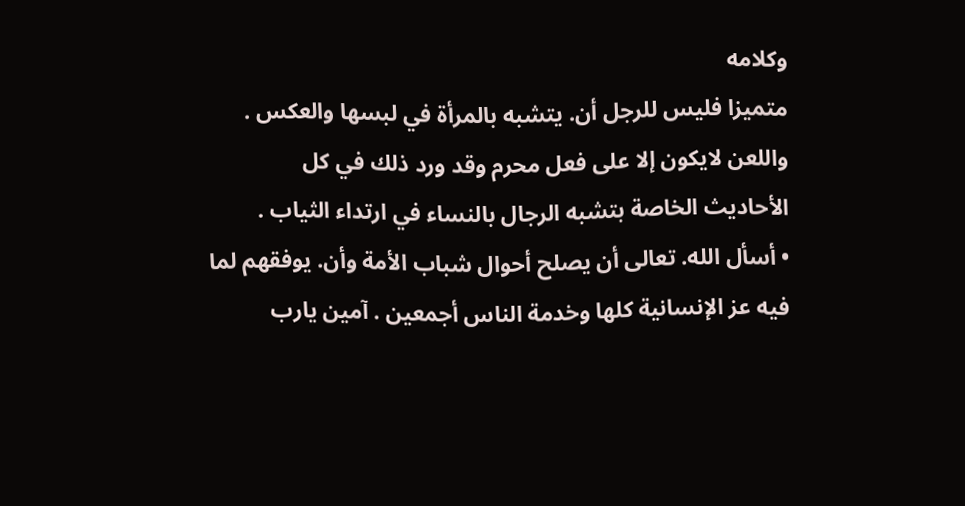وكلامه
متميزا فليس للرجل أن. يتشبه بالمرأة في لبسها والعكس .
واللعن لايكون إلا على فعل محرم وقد ورد ذلك في كل
الأحاديث الخاصة بتشبه الرجال بالنساء في ارتداء الثياب .
• أسأل الله. تعالى أن يصلح أحوال شباب الأمة وأن. يوفقهم لما
فيه عز الإنسانية كلها وخدمة الناس أجمعين . آمين يارب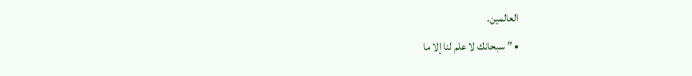العالمين.
• ” سبحانك لا علم لنا إلا ما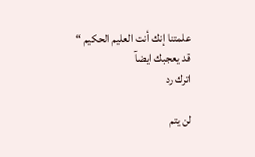علمتنا إنك أنت العليم الحكيم “
قد يعجبك ايضآ
اترك رد

لن يتم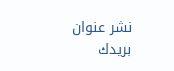نشر عنوان بريدك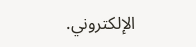الإلكتروني.